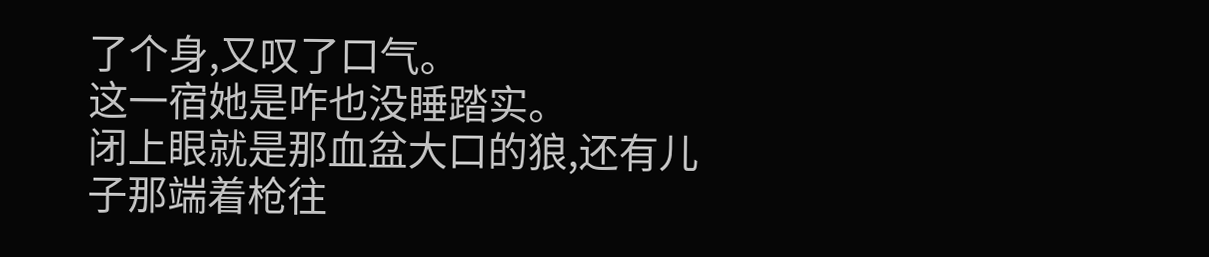了个身,又叹了口气。
这一宿她是咋也没睡踏实。
闭上眼就是那血盆大口的狼,还有儿子那端着枪往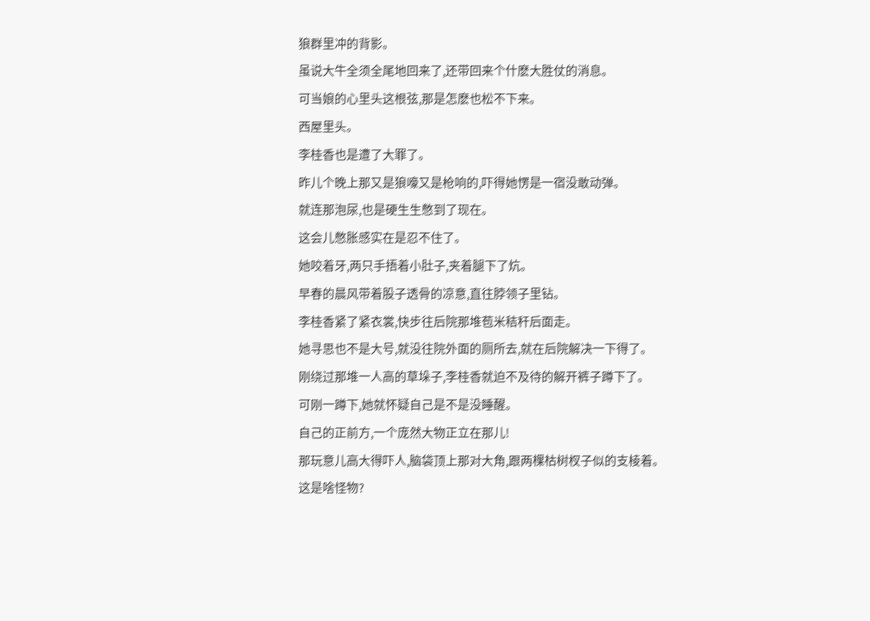狼群里冲的背影。
虽说大牛全须全尾地回来了,还带回来个什麽大胜仗的消息。
可当娘的心里头这根弦,那是怎麽也松不下来。
西屋里头。
李桂香也是遭了大罪了。
昨儿个晚上那又是狼嚎又是枪响的,吓得她愣是一宿没敢动弹。
就连那泡尿,也是硬生生憋到了现在。
这会儿憋胀感实在是忍不住了。
她咬着牙,两只手捂着小肚子,夹着腿下了炕。
早春的晨风带着股子透骨的凉意,直往脖领子里钻。
李桂香紧了紧衣裳,快步往后院那堆苞米秸秆后面走。
她寻思也不是大号,就没往院外面的厕所去,就在后院解决一下得了。
刚绕过那堆一人高的草垛子,李桂香就迫不及待的解开裤子蹲下了。
可刚一蹲下,她就怀疑自己是不是没睡醒。
自己的正前方,一个庞然大物正立在那儿!
那玩意儿高大得吓人,脑袋顶上那对大角,跟两棵枯树杈子似的支棱着。
这是啥怪物?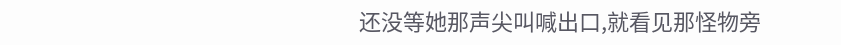还没等她那声尖叫喊出口,就看见那怪物旁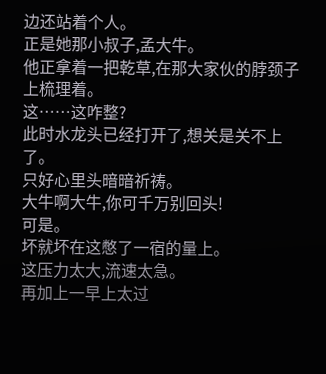边还站着个人。
正是她那小叔子,孟大牛。
他正拿着一把乾草,在那大家伙的脖颈子上梳理着。
这……这咋整?
此时水龙头已经打开了,想关是关不上了。
只好心里头暗暗祈祷。
大牛啊大牛,你可千万别回头!
可是。
坏就坏在这憋了一宿的量上。
这压力太大,流速太急。
再加上一早上太过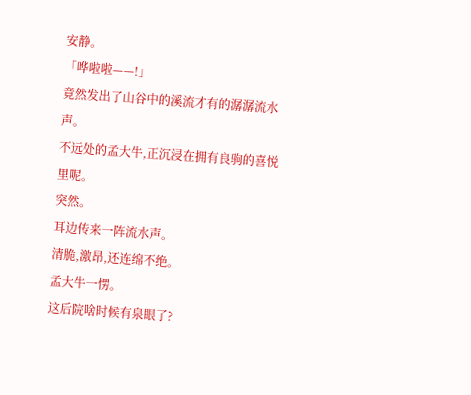安静。
「哗啦啦——!」
竟然发出了山谷中的溪流才有的潺潺流水声。
不远处的孟大牛,正沉浸在拥有良驹的喜悦里呢。
突然。
耳边传来一阵流水声。
清脆,激昂,还连绵不绝。
孟大牛一愣。
这后院啥时候有泉眼了?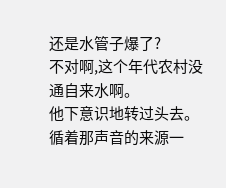还是水管子爆了?
不对啊,这个年代农村没通自来水啊。
他下意识地转过头去。
循着那声音的来源一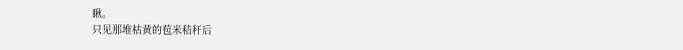瞅。
只见那堆枯黄的苞米秸秆后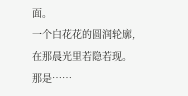面。
一个白花花的圆润轮廓,在那晨光里若隐若现。
那是……